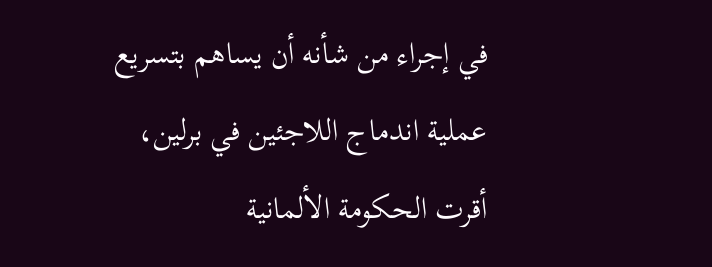في إجراء من شأنه أن يساهم بتسريع عملية اندماج اللاجئين في برلين، أقرت الحكومة الألمانية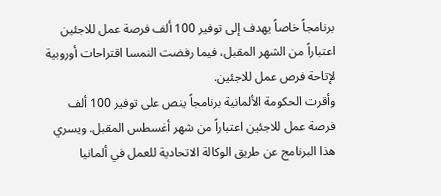برنامجاً خاصاً يهدف إلى توفير 100 ألف فرصة عمل للاجئين اعتباراً من الشهر المقبل، فيما رفضت النمسا اقتراحات أوروبية لإتاحة فرص عمل للاجئين.
وأقرت الحكومة الألمانية برنامجاً ينص على توفير 100 ألف فرصة عمل للاجئين اعتباراً من شهر أغسطس المقبل. ويسري هذا البرنامج عن طريق الوكالة الاتحادية للعمل في ألمانيا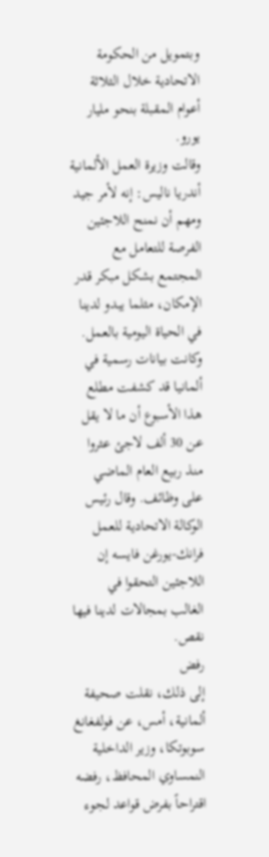وبتمويل من الحكومة الاتحادية خلال الثلاثة أعوام المقبلة بنحو مليار يورو.
وقالت وزيرة العمل الألمانية أندريا ناليس: إنه لأمر جيد ومهم أن نمنح اللاجئين الفرصة للتعامل مع المجتمع بشكل مبكر قدر الإمكان، مثلما يبدو لدينا في الحياة اليومية بالعمل. وكانت بيانات رسمية في ألمانيا قد كشفت مطلع هذا الأسبوع أن ما لا يقل عن 30 ألف لاجئ عثروا منذ ربيع العام الماضي على وظائف. وقال رئيس الوكالة الاتحادية للعمل فرانك-يورغن فايسه إن اللاجئين التحقوا في الغالب بمجالات لدينا فيها نقص.
رفض
إلى ذلك، نقلت صحيفة ألمانية، أمس، عن فولفغانغ سوبوتكا، وزير الداخلية النمساوي المحافظ، رفضه اقتراحاً بفرض قواعد لجوء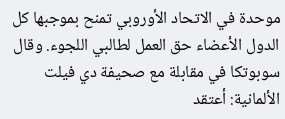موحدة في الاتحاد الأوروبي تمنح بموجبها كل الدول الأعضاء حق العمل لطالبي اللجوء. وقال سوبوتكا في مقابلة مع صحيفة دي فيلت الألمانية: أعتقد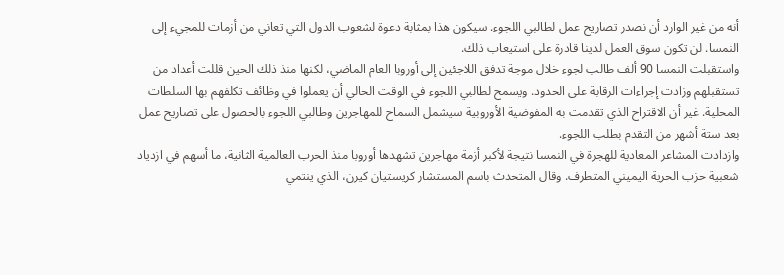أنه من غير الوارد أن نصدر تصاريح عمل لطالبي اللجوء. سيكون هذا بمثابة دعوة لشعوب الدول التي تعاني من أزمات للمجيء إلى النمسا. لن تكون سوق العمل لدينا قادرة على استيعاب ذلك.
واستقبلت النمسا 90 ألف طالب لجوء خلال موجة تدفق اللاجئين إلى أوروبا العام الماضي، لكنها منذ ذلك الحين قللت أعداد من تستقبلهم وزادت إجراءات الرقابة على الحدود. ويسمح لطالبي اللجوء في الوقت الحالي أن يعملوا في وظائف تكلفهم بها السلطات المحلية. غير أن الاقتراح الذي تقدمت به المفوضية الأوروبية سيشمل السماح للمهاجرين وطالبي اللجوء بالحصول على تصاريح عمل بعد ستة أشهر من التقدم بطلب اللجوء.
وازدادت المشاعر المعادية للهجرة في النمسا نتيجة لأكبر أزمة مهاجرين تشهدها أوروبا منذ الحرب العالمية الثانية، ما أسهم في ازدياد شعبية حزب الحرية اليميني المتطرف. وقال المتحدث باسم المستشار كريستيان كيرن، الذي ينتمي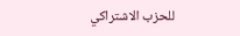للحزب الاشتراكي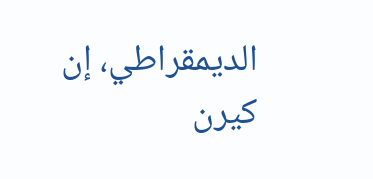الديمقراطي، إن كيرن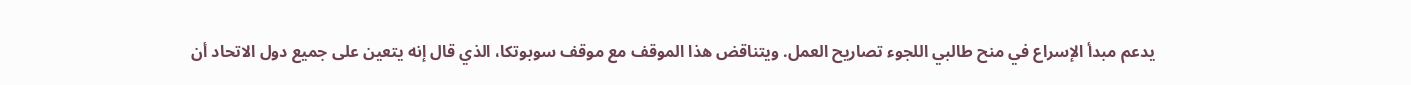يدعم مبدأ الإسراع في منح طالبي اللجوء تصاريح العمل. ويتناقض هذا الموقف مع موقف سوبوتكا، الذي قال إنه يتعين على جميع دول الاتحاد أن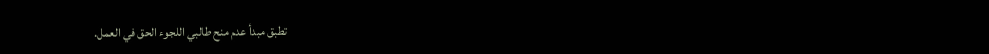تطبق مبدأ عدم منح طالبي اللجوء الحق في العمل.